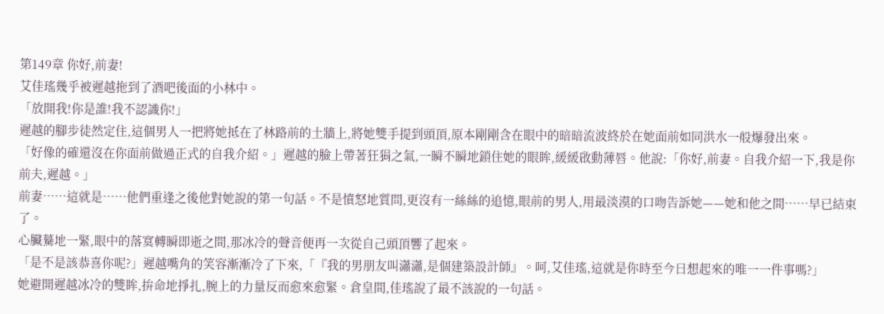第149章 你好,前妻!
艾佳瑤幾乎被遲越拖到了酒吧後面的小林中。
「放開我!你是誰!我不認識你!」
遲越的腳步徒然定住,這個男人一把將她抵在了林路前的土牆上,將她雙手提到頭頂,原本剛剛含在眼中的暗暗流波終於在她面前如同洪水一般爆發出來。
「好像的確還沒在你面前做過正式的自我介紹。」遲越的臉上帶著狂狷之氣,一瞬不瞬地鎖住她的眼眸,緩緩啟動薄唇。他說:「你好,前妻。自我介紹一下,我是你前夫,遲越。」
前妻……這就是……他們重逢之後他對她說的第一句話。不是憤怒地質問,更沒有一絲絲的追憶,眼前的男人,用最淡漠的口吻告訴她——她和他之間……早已結束了。
心臟驀地一緊,眼中的落寞轉瞬即逝之間,那冰冷的聲音便再一次從自己頭頂響了起來。
「是不是該恭喜你呢?」遲越嘴角的笑容漸漸冷了下來,「『我的男朋友叫瀟瀟,是個建築設計師』。呵,艾佳瑤,這就是你時至今日想起來的唯一一件事嗎?」
她避開遲越冰冷的雙眸,拚命地掙扎,腕上的力量反而愈來愈緊。倉皇間,佳瑤說了最不該說的一句話。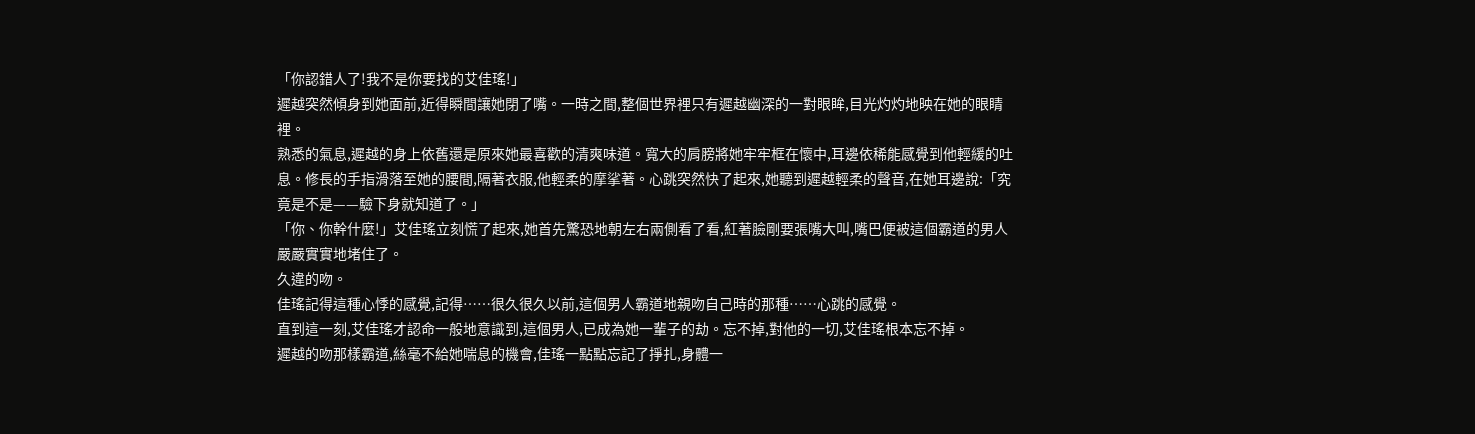「你認錯人了!我不是你要找的艾佳瑤!」
遲越突然傾身到她面前,近得瞬間讓她閉了嘴。一時之間,整個世界裡只有遲越幽深的一對眼眸,目光灼灼地映在她的眼睛裡。
熟悉的氣息,遲越的身上依舊還是原來她最喜歡的清爽味道。寬大的肩膀將她牢牢框在懷中,耳邊依稀能感覺到他輕緩的吐息。修長的手指滑落至她的腰間,隔著衣服,他輕柔的摩挲著。心跳突然快了起來,她聽到遲越輕柔的聲音,在她耳邊說:「究竟是不是——驗下身就知道了。」
「你、你幹什麼!」艾佳瑤立刻慌了起來,她首先驚恐地朝左右兩側看了看,紅著臉剛要張嘴大叫,嘴巴便被這個霸道的男人嚴嚴實實地堵住了。
久違的吻。
佳瑤記得這種心悸的感覺,記得……很久很久以前,這個男人霸道地親吻自己時的那種……心跳的感覺。
直到這一刻,艾佳瑤才認命一般地意識到,這個男人,已成為她一輩子的劫。忘不掉,對他的一切,艾佳瑤根本忘不掉。
遲越的吻那樣霸道,絲毫不給她喘息的機會,佳瑤一點點忘記了掙扎,身體一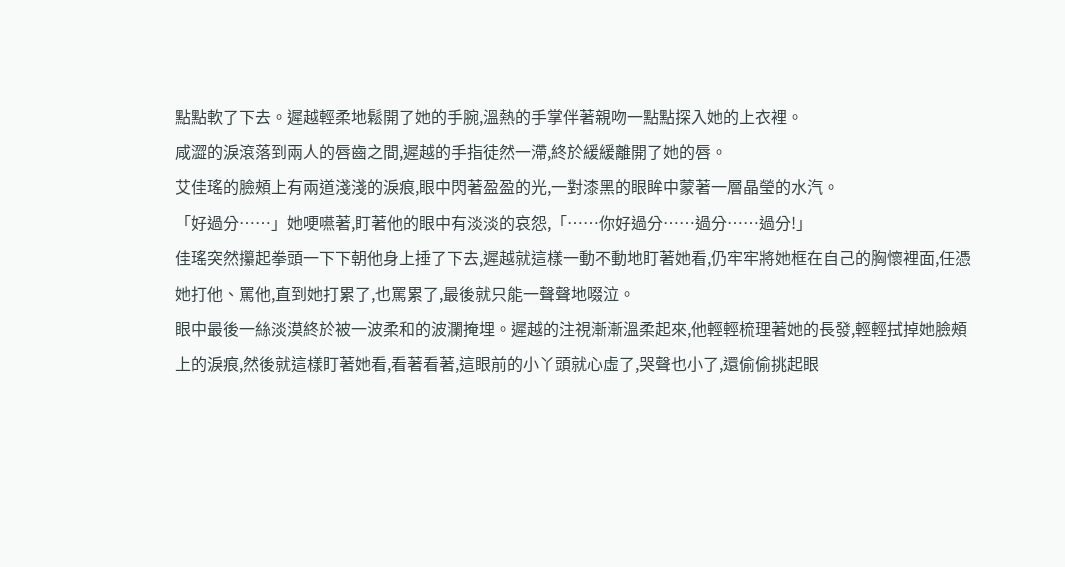點點軟了下去。遲越輕柔地鬆開了她的手腕,溫熱的手掌伴著親吻一點點探入她的上衣裡。
咸澀的淚滾落到兩人的唇齒之間,遲越的手指徒然一滯,終於緩緩離開了她的唇。
艾佳瑤的臉頰上有兩道淺淺的淚痕,眼中閃著盈盈的光,一對漆黑的眼眸中蒙著一層晶瑩的水汽。
「好過分……」她哽嚥著,盯著他的眼中有淡淡的哀怨,「……你好過分……過分……過分!」
佳瑤突然攥起拳頭一下下朝他身上捶了下去,遲越就這樣一動不動地盯著她看,仍牢牢將她框在自己的胸懷裡面,任憑她打他、罵他,直到她打累了,也罵累了,最後就只能一聲聲地啜泣。
眼中最後一絲淡漠終於被一波柔和的波瀾掩埋。遲越的注視漸漸溫柔起來,他輕輕梳理著她的長發,輕輕拭掉她臉頰上的淚痕,然後就這樣盯著她看,看著看著,這眼前的小丫頭就心虛了,哭聲也小了,還偷偷挑起眼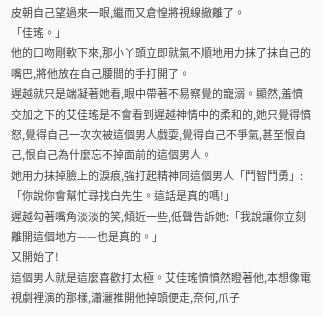皮朝自己望過來一眼,繼而又倉惶將視線撤離了。
「佳瑤。」
他的口吻剛軟下來,那小丫頭立即就氣不順地用力抹了抹自己的嘴巴,將他放在自己腰間的手打開了。
遲越就只是端凝著她看,眼中帶著不易察覺的寵溺。顯然,羞憤交加之下的艾佳瑤是不會看到遲越神情中的柔和的,她只覺得憤怒,覺得自己一次次被這個男人戲耍,覺得自己不爭氣,甚至恨自己,恨自己為什麼忘不掉面前的這個男人。
她用力抹掉臉上的淚痕,強打起精神同這個男人「鬥智鬥勇」:「你說你會幫忙尋找白先生。這話是真的嗎!」
遲越勾著嘴角淡淡的笑,傾近一些,低聲告訴她:「我說讓你立刻離開這個地方——也是真的。」
又開始了!
這個男人就是這麼喜歡打太極。艾佳瑤憤憤然瞪著他,本想像電視劇裡演的那樣,瀟灑推開他掉頭便走,奈何,爪子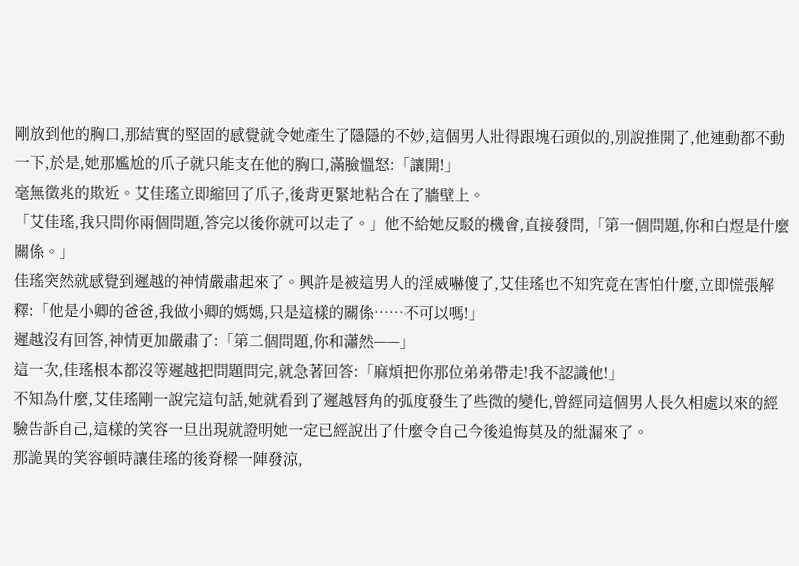剛放到他的胸口,那結實的堅固的感覺就令她產生了隱隱的不妙,這個男人壯得跟塊石頭似的,別說推開了,他連動都不動一下,於是,她那尷尬的爪子就只能支在他的胸口,滿臉慍怒:「讓開!」
毫無徵兆的欺近。艾佳瑤立即縮回了爪子,後背更緊地粘合在了牆壁上。
「艾佳瑤,我只問你兩個問題,答完以後你就可以走了。」他不給她反駁的機會,直接發問,「第一個問題,你和白煜是什麼關係。」
佳瑤突然就感覺到遲越的神情嚴肅起來了。興許是被這男人的淫威嚇傻了,艾佳瑤也不知究竟在害怕什麼,立即慌張解釋:「他是小卿的爸爸,我做小卿的媽媽,只是這樣的關係……不可以嗎!」
遲越沒有回答,神情更加嚴肅了:「第二個問題,你和瀟然——」
這一次,佳瑤根本都沒等遲越把問題問完,就急著回答:「麻煩把你那位弟弟帶走!我不認識他!」
不知為什麼,艾佳瑤剛一說完這句話,她就看到了遲越唇角的弧度發生了些微的變化,曾經同這個男人長久相處以來的經驗告訴自己,這樣的笑容一旦出現就證明她一定已經說出了什麼令自己今後追悔莫及的紕漏來了。
那詭異的笑容頓時讓佳瑤的後脊樑一陣發涼,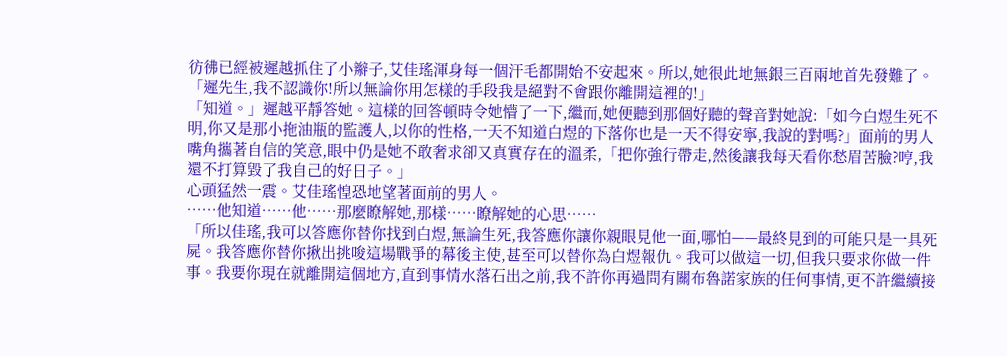彷彿已經被遲越抓住了小辮子,艾佳瑤渾身每一個汗毛都開始不安起來。所以,她很此地無銀三百兩地首先發難了。
「遲先生,我不認識你!所以無論你用怎樣的手段我是絕對不會跟你離開這裡的!」
「知道。」遲越平靜答她。這樣的回答頓時令她懵了一下,繼而,她便聽到那個好聽的聲音對她說:「如今白煜生死不明,你又是那小拖油瓶的監護人,以你的性格,一天不知道白煜的下落你也是一天不得安寧,我說的對嗎?」面前的男人嘴角攜著自信的笑意,眼中仍是她不敢奢求卻又真實存在的溫柔,「把你強行帶走,然後讓我每天看你愁眉苦臉?哼,我還不打算毀了我自己的好日子。」
心頭猛然一震。艾佳瑤惶恐地望著面前的男人。
……他知道……他……那麼瞭解她,那樣……瞭解她的心思……
「所以佳瑤,我可以答應你替你找到白煜,無論生死,我答應你讓你親眼見他一面,哪怕——最終見到的可能只是一具死屍。我答應你替你揪出挑唆這場戰爭的幕後主使,甚至可以替你為白煜報仇。我可以做這一切,但我只要求你做一件事。我要你現在就離開這個地方,直到事情水落石出之前,我不許你再過問有關布魯諾家族的任何事情,更不許繼續接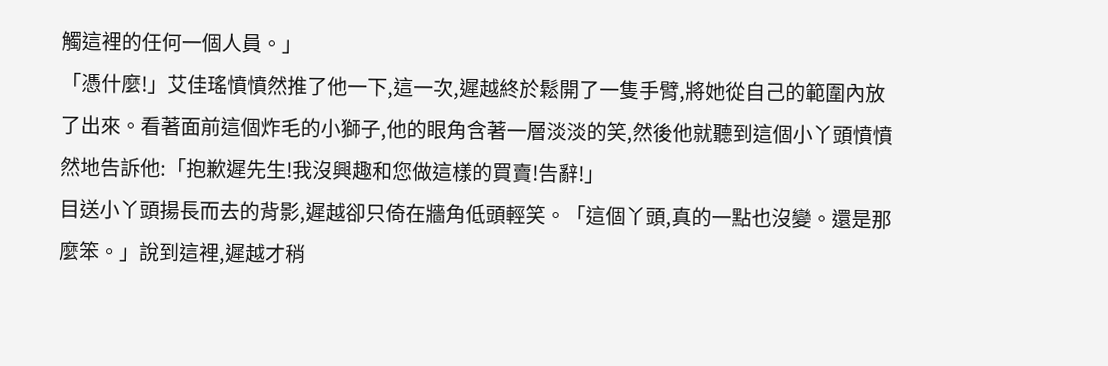觸這裡的任何一個人員。」
「憑什麼!」艾佳瑤憤憤然推了他一下,這一次,遲越終於鬆開了一隻手臂,將她從自己的範圍內放了出來。看著面前這個炸毛的小獅子,他的眼角含著一層淡淡的笑,然後他就聽到這個小丫頭憤憤然地告訴他:「抱歉遲先生!我沒興趣和您做這樣的買賣!告辭!」
目送小丫頭揚長而去的背影,遲越卻只倚在牆角低頭輕笑。「這個丫頭,真的一點也沒變。還是那麼笨。」說到這裡,遲越才稍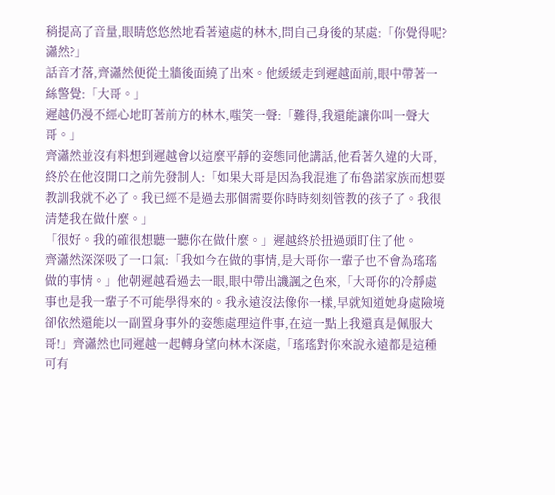稍提高了音量,眼睛悠悠然地看著遠處的林木,問自己身後的某處:「你覺得呢?瀟然?」
話音才落,齊瀟然便從土牆後面繞了出來。他緩緩走到遲越面前,眼中帶著一絲警覺:「大哥。」
遲越仍漫不經心地盯著前方的林木,嗤笑一聲:「難得,我還能讓你叫一聲大哥。」
齊瀟然並沒有料想到遲越會以這麼平靜的姿態同他講話,他看著久違的大哥,終於在他沒開口之前先發制人:「如果大哥是因為我混進了布魯諾家族而想要教訓我就不必了。我已經不是過去那個需要你時時刻刻管教的孩子了。我很清楚我在做什麼。」
「很好。我的確很想聽一聽你在做什麼。」遲越終於扭過頭盯住了他。
齊瀟然深深吸了一口氣:「我如今在做的事情,是大哥你一輩子也不會為瑤瑤做的事情。」他朝遲越看過去一眼,眼中帶出譏諷之色來,「大哥你的冷靜處事也是我一輩子不可能學得來的。我永遠沒法像你一樣,早就知道她身處險境卻依然還能以一副置身事外的姿態處理這件事,在這一點上我還真是佩服大哥!」齊瀟然也同遲越一起轉身望向林木深處,「瑤瑤對你來說永遠都是這種可有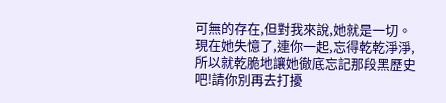可無的存在,但對我來說,她就是一切。現在她失憶了,連你一起,忘得乾乾淨淨,所以就乾脆地讓她徹底忘記那段黑歷史吧!請你別再去打擾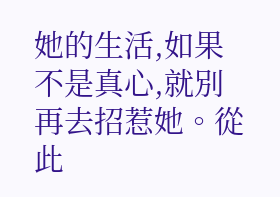她的生活,如果不是真心,就別再去招惹她。從此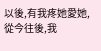以後,有我疼她愛她,從今往後,我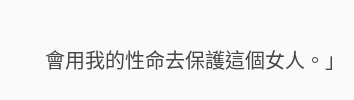會用我的性命去保護這個女人。」